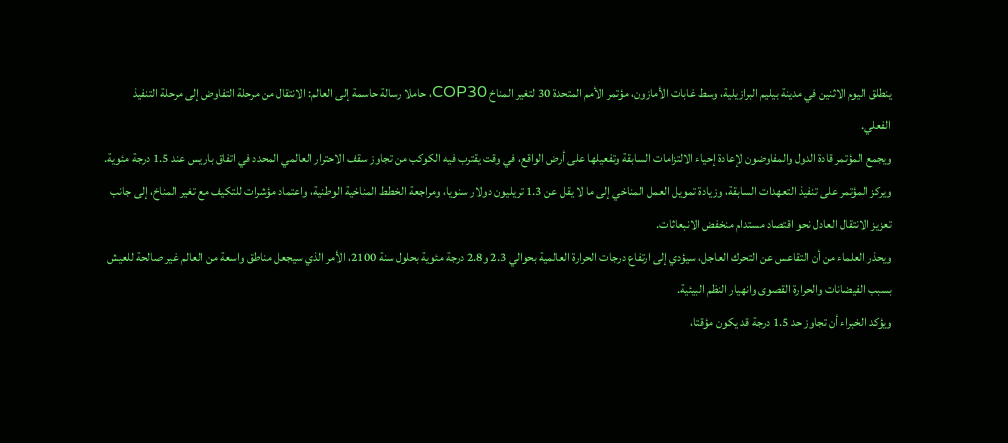ينطلق اليوم الاثنين في مدينة بيليم البرازيلية، وسط غابات الأمازون، مؤتمر الأمم المتحدة 30 لتغير المناخ COP30، حاملا رسالة حاسمة إلى العالم: الانتقال من مرحلة التفاوض إلى مرحلة التنفيذ الفعلي.
ويجمع المؤتمر قادة الدول والمفاوضون لإعادة إحياء الالتزامات السابقة وتفعيلها على أرض الواقع، في وقت يقترب فيه الكوكب من تجاوز سقف الاحترار العالمي المحدد في اتفاق باريس عند 1.5 درجة مئوية.
ويركز المؤتمر على تنفيذ التعهدات السابقة، وزيادة تمويل العمل المناخي إلى ما لا يقل عن 1.3 تريليون دولار سنويا، ومراجعة الخطط المناخية الوطنية، واعتماد مؤشرات للتكيف مع تغير المناخ، إلى جانب تعزيز الانتقال العادل نحو اقتصاد مستدام منخفض الانبعاثات.
ويحذر العلماء من أن التقاعس عن التحرك العاجل، سيؤدي إلى ارتفاع درجات الحرارة العالمية بحوالي 2.3 و2.8 درجة مئوية بحلول سنة 2100، الأمر الذي سيجعل مناطق واسعة من العالم غير صالحة للعيش بسبب الفيضانات والحرارة القصوى وانهيار النظم البيئية.
ويؤكد الخبراء أن تجاوز حد 1.5 درجة قد يكون مؤقتا،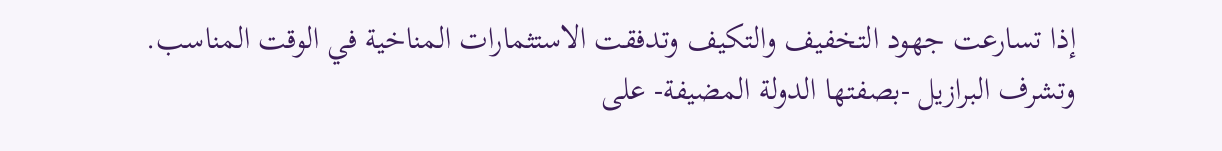إذا تسارعت جهود التخفيف والتكيف وتدفقت الاستثمارات المناخية في الوقت المناسب.
وتشرف البرازيل -بصفتها الدولة المضيفة- على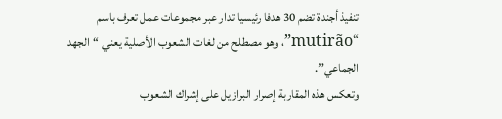تنفيذ أجندة تضم 30 هدفا رئيسيا تدار عبر مجموعات عمل تعرف باسم “mutirão”، وهو مصطلح من لغات الشعوب الأصلية يعني “الجهد الجماعي”.
وتعكس هذه المقاربة إصرار البرازيل على إشراك الشعوب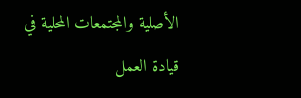الأصلية والمجتمعات المحلية في قيادة العمل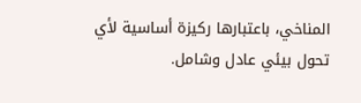المناخي، باعتبارها ركيزة أساسية لأي تحول بيئي عادل وشامل.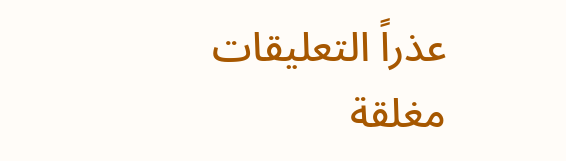عذراً التعليقات مغلقة